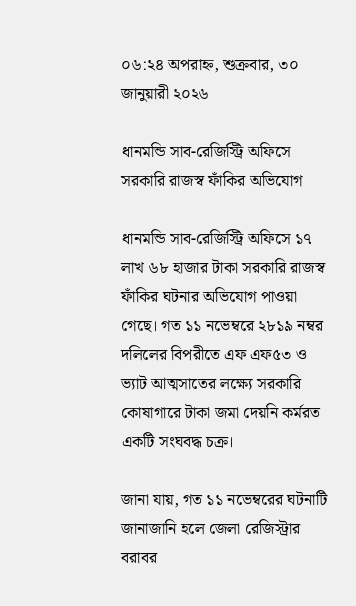০৬:২৪ অপরাহ্ন, শুক্রবার, ৩০ জানুয়ারী ২০২৬

ধানমন্ডি সাব-রেজিস্ট্রি অফিসে সরকারি রাজস্ব ফাঁকির অভিযোগ

ধানমন্ডি সাব-রেজিস্ট্রি অফিসে ১৭ লাখ ৬৮ হাজার টাকা সরকারি রাজস্ব ফাঁকির ঘটনার অভিযোগ পাওয়া গেছে। গত ১১ নভেম্বরে ২৮১৯ নম্বর দলিলের বিপরীতে এফ এফ৫৩ ও ভ্যাট আত্মসাতের লক্ষ্যে সরকারি কোষাগারে টাকা জমা দেয়নি কর্মরত একটি সংঘবদ্ধ চক্র।

জানা যায়, গত ১১ নভেম্বরের ঘটনাটি জানাজানি হলে জেলা রেজিস্ট্রার বরাবর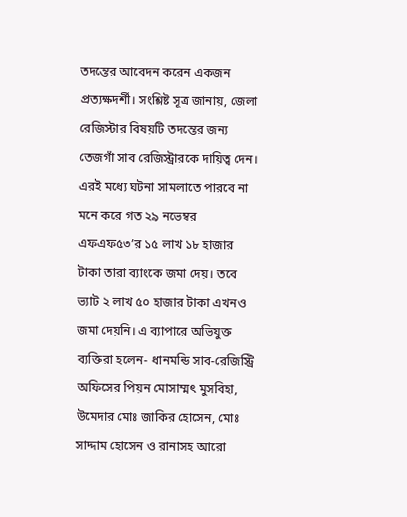তদন্তের আবেদন করেন একজন প্রত্যক্ষদর্শী। সংশ্লিষ্ট সূত্র জানায়, জেলা রেজিস্টার বিষয়টি তদন্তের জন্য তেজগাঁ সাব রেজিস্ট্রারকে দায়িত্ব দেন। এরই মধ্যে ঘটনা সামলাতে পারবে না মনে করে গত ২৯ নভেম্বর এফএফ৫৩’র ১৫ লাখ ১৮ হাজার টাকা তারা ব্যাংকে জমা দেয়। তবে ভ্যাট ২ লাখ ৫০ হাজার টাকা এখনও জমা দেয়নি। এ ব্যাপারে অভিযুক্ত ব্যক্তিরা হলেন- ধানমন্ডি সাব-রেজিস্ট্রি অফিসের পিয়ন মোসাম্মৎ মুসবিহা, উমেদার মোঃ জাকির হোসেন, মোঃ সাদ্দাম হোসেন ও রানাসহ আরো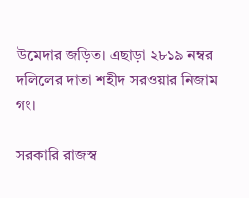উমেদার জড়িত। এছাড়া ২৮১৯ নম্বর দলিলের দাতা শহীদ সরওয়ার নিজাম গং।

সরকারি রাজস্ব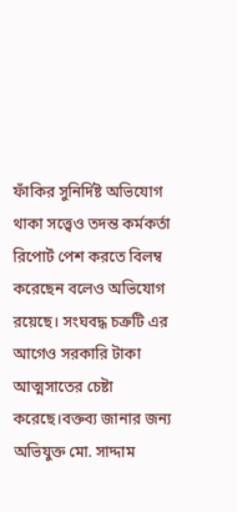ফাঁকির সুনির্দিষ্ট অভিযোগ থাকা সত্ত্বেও তদন্ত কর্মকর্তা রিপোর্ট পেশ করতে বিলম্ব করেছেন বলেও অভিযোগ রয়েছে। সংঘবদ্ধ চক্রটি এর আগেও সরকারি টাকা আত্মসাতের চেষ্টা করেছে।বক্তব্য জানার জন্য অভিযুক্ত মো. সাদ্দাম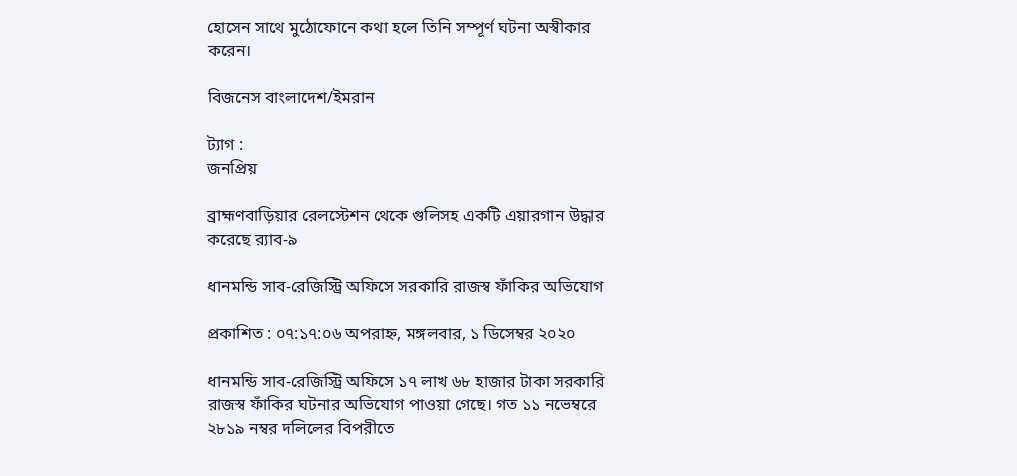হোসেন সাথে মুঠোফোনে কথা হলে তিনি সম্পূর্ণ ঘটনা অস্বীকার করেন।

বিজনেস বাংলাদেশ/ইমরান

ট্যাগ :
জনপ্রিয়

ব্রাহ্মণবাড়িয়ার রেলস্টেশন থেকে গুলিসহ একটি এয়ারগান উদ্ধার করেছে র‌্যাব-৯

ধানমন্ডি সাব-রেজিস্ট্রি অফিসে সরকারি রাজস্ব ফাঁকির অভিযোগ

প্রকাশিত : ০৭:১৭:০৬ অপরাহ্ন, মঙ্গলবার, ১ ডিসেম্বর ২০২০

ধানমন্ডি সাব-রেজিস্ট্রি অফিসে ১৭ লাখ ৬৮ হাজার টাকা সরকারি রাজস্ব ফাঁকির ঘটনার অভিযোগ পাওয়া গেছে। গত ১১ নভেম্বরে ২৮১৯ নম্বর দলিলের বিপরীতে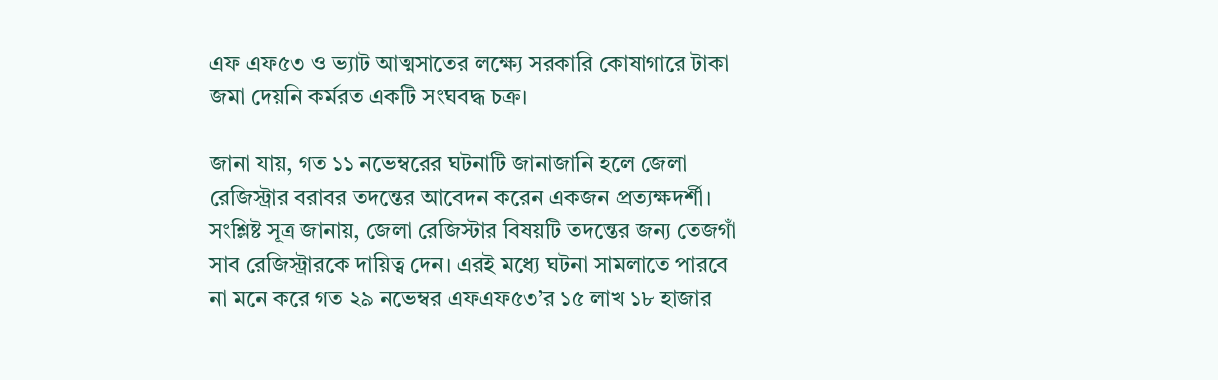এফ এফ৫৩ ও ভ্যাট আত্মসাতের লক্ষ্যে সরকারি কোষাগারে টাকা জমা দেয়নি কর্মরত একটি সংঘবদ্ধ চক্র।

জানা যায়, গত ১১ নভেম্বরের ঘটনাটি জানাজানি হলে জেলা রেজিস্ট্রার বরাবর তদন্তের আবেদন করেন একজন প্রত্যক্ষদর্শী। সংশ্লিষ্ট সূত্র জানায়, জেলা রেজিস্টার বিষয়টি তদন্তের জন্য তেজগাঁ সাব রেজিস্ট্রারকে দায়িত্ব দেন। এরই মধ্যে ঘটনা সামলাতে পারবে না মনে করে গত ২৯ নভেম্বর এফএফ৫৩’র ১৫ লাখ ১৮ হাজার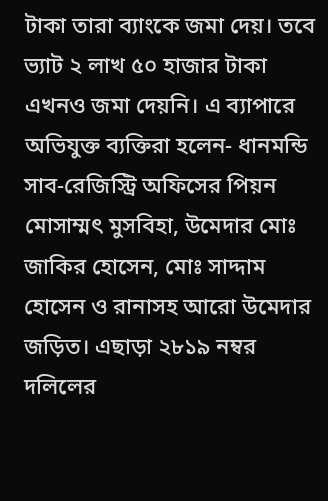টাকা তারা ব্যাংকে জমা দেয়। তবে ভ্যাট ২ লাখ ৫০ হাজার টাকা এখনও জমা দেয়নি। এ ব্যাপারে অভিযুক্ত ব্যক্তিরা হলেন- ধানমন্ডি সাব-রেজিস্ট্রি অফিসের পিয়ন মোসাম্মৎ মুসবিহা, উমেদার মোঃ জাকির হোসেন, মোঃ সাদ্দাম হোসেন ও রানাসহ আরো উমেদার জড়িত। এছাড়া ২৮১৯ নম্বর দলিলের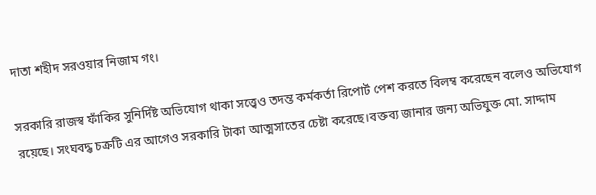দাতা শহীদ সরওয়ার নিজাম গং।

সরকারি রাজস্ব ফাঁকির সুনির্দিষ্ট অভিযোগ থাকা সত্ত্বেও তদন্ত কর্মকর্তা রিপোর্ট পেশ করতে বিলম্ব করেছেন বলেও অভিযোগ রয়েছে। সংঘবদ্ধ চক্রটি এর আগেও সরকারি টাকা আত্মসাতের চেষ্টা করেছে।বক্তব্য জানার জন্য অভিযুক্ত মো. সাদ্দাম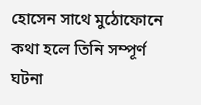হোসেন সাথে মুঠোফোনে কথা হলে তিনি সম্পূর্ণ ঘটনা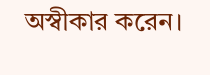অস্বীকার করেন।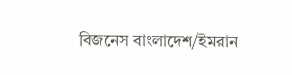বিজনেস বাংলাদেশ/ইমরান